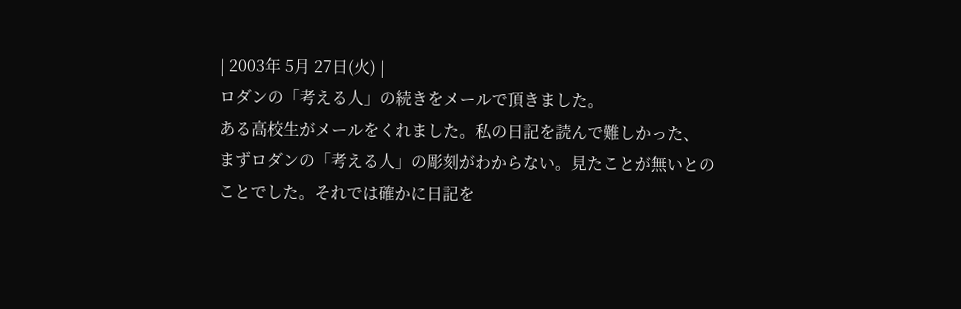| 2003年 5月 27日(火) |
ロダンの「考える人」の続きをメールで頂きました。
ある高校生がメールをくれました。私の日記を読んで難しかった、
まずロダンの「考える人」の彫刻がわからない。見たことが無いとの
ことでした。それでは確かに日記を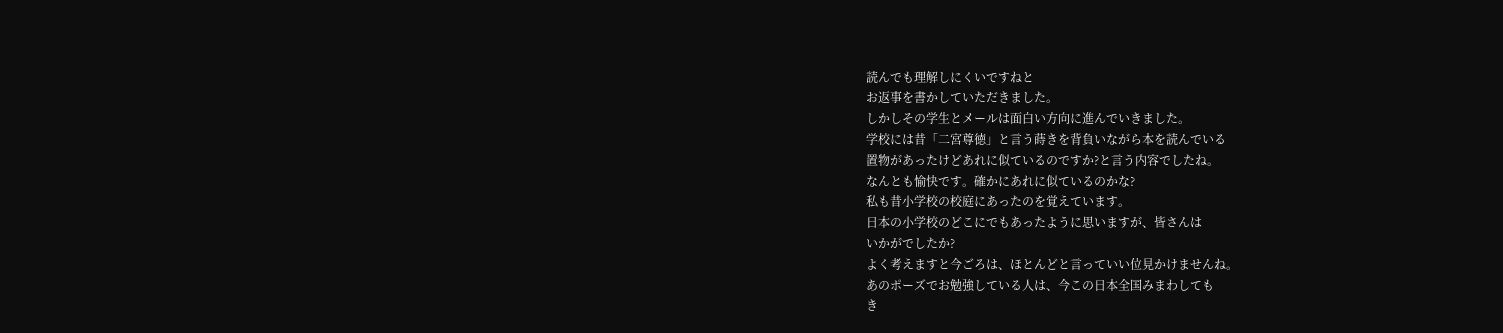読んでも理解しにくいですねと
お返事を書かしていただきました。
しかしその学生とメールは面白い方向に進んでいきました。
学校には昔「二宮尊徳」と言う蒔きを背負いながら本を読んでいる
置物があったけどあれに似ているのですか?と言う内容でしたね。
なんとも愉快です。確かにあれに似ているのかな?
私も昔小学校の校庭にあったのを覚えています。
日本の小学校のどこにでもあったように思いますが、皆さんは
いかがでしたか?
よく考えますと今ごろは、ほとんどと言っていい位見かけませんね。
あのポーズでお勉強している人は、今この日本全国みまわしても
き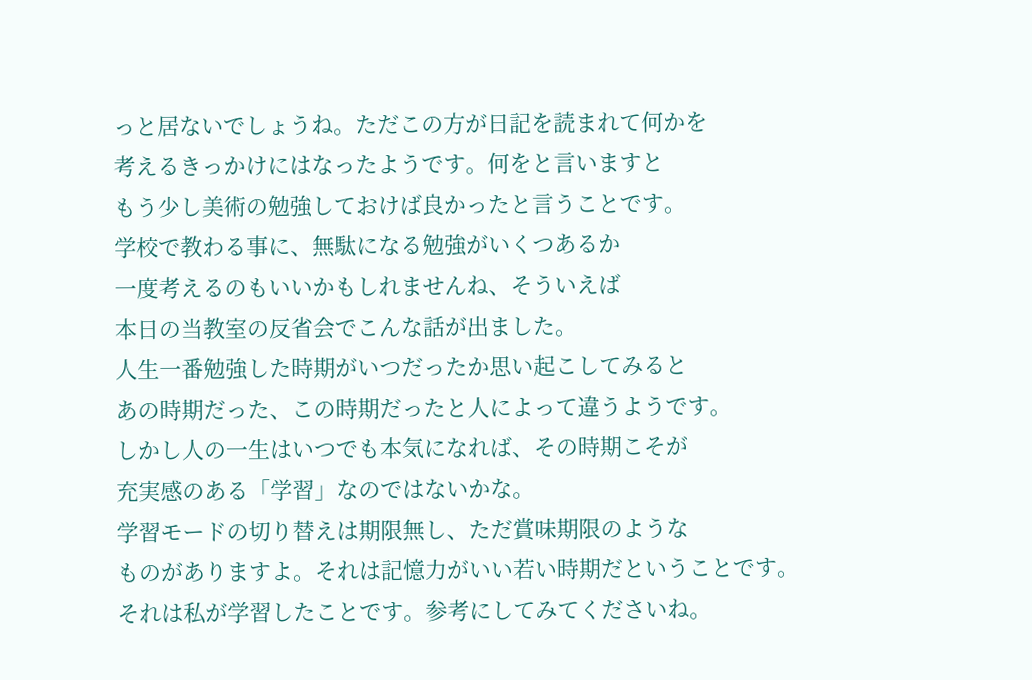っと居ないでしょうね。ただこの方が日記を読まれて何かを
考えるきっかけにはなったようです。何をと言いますと
もう少し美術の勉強しておけば良かったと言うことです。
学校で教わる事に、無駄になる勉強がいくつあるか
一度考えるのもいいかもしれませんね、そういえば
本日の当教室の反省会でこんな話が出ました。
人生一番勉強した時期がいつだったか思い起こしてみると
あの時期だった、この時期だったと人によって違うようです。
しかし人の一生はいつでも本気になれば、その時期こそが
充実感のある「学習」なのではないかな。
学習モードの切り替えは期限無し、ただ賞味期限のような
ものがありますよ。それは記憶力がいい若い時期だということです。
それは私が学習したことです。参考にしてみてくださいね。